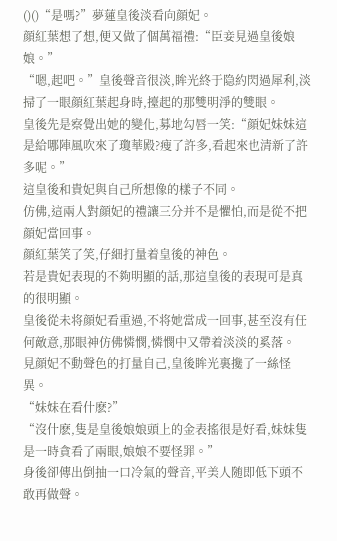()()“是嗎?”夢蓮皇後淡看向顔妃。
顔紅葉想了想,便又做了個萬福禮:“臣妾見過皇後娘娘。”
“嗯,起吧。”皇後聲音很淡,眸光終于隐約閃過犀利,淡掃了一眼顔紅葉起身時,擡起的那雙明淨的雙眼。
皇後先是察覺出她的變化,募地勾唇一笑:“顔妃妹妹這是給哪陣風吹來了瓊華殿?瘦了許多,看起來也清新了許多呢。”
這皇後和貴妃與自己所想像的樣子不同。
仿佛,這兩人對顔妃的禮讓三分并不是懼怕,而是從不把顔妃當回事。
顔紅葉笑了笑,仔細打量着皇後的神色。
若是貴妃表現的不夠明顯的話,那這皇後的表現可是真的很明顯。
皇後從未将顔妃看重過,不将她當成一回事,甚至沒有任何敵意,那眼神仿佛憐憫,憐憫中又帶着淡淡的奚落。
見顔妃不動聲色的打量自己,皇後眸光裏攙了一絲怪異。
“妹妹在看什麽?”
“沒什麽,隻是皇後娘娘頭上的金表搖很是好看,妹妹隻是一時貪看了兩眼,娘娘不要怪罪。”
身後卻傳出倒抽一口冷氣的聲音,平美人随即低下頭不敢再做聲。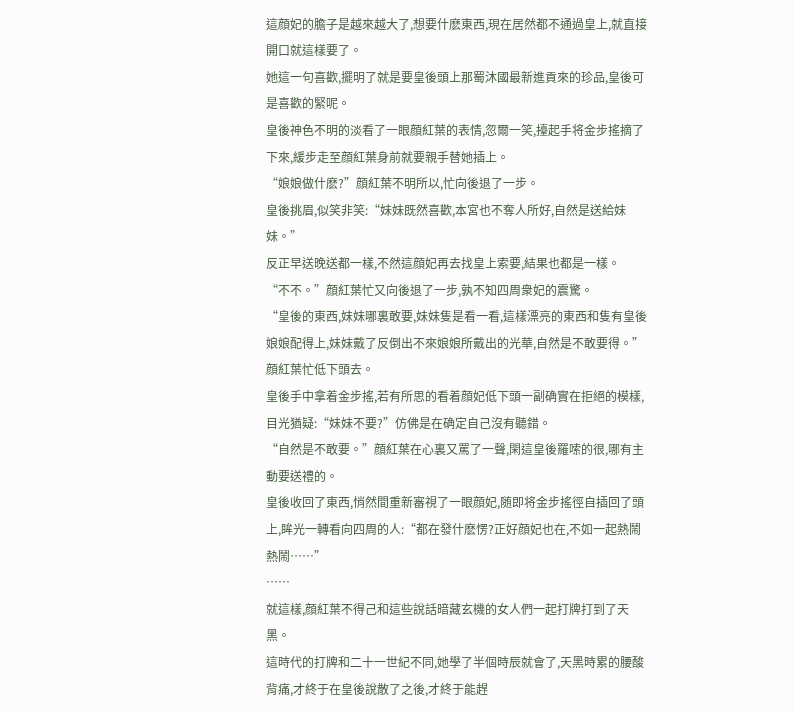這顔妃的膽子是越來越大了,想要什麽東西,現在居然都不通過皇上,就直接開口就這樣要了。
她這一句喜歡,擺明了就是要皇後頭上那蜀沐國最新進貢來的珍品,皇後可是喜歡的緊呢。
皇後神色不明的淡看了一眼顔紅葉的表情,忽爾一笑,擡起手将金步搖摘了下來,緩步走至顔紅葉身前就要親手替她插上。
“娘娘做什麽?”顔紅葉不明所以,忙向後退了一步。
皇後挑眉,似笑非笑:“妹妹既然喜歡,本宮也不奪人所好,自然是送給妹妹。”
反正早送晚送都一樣,不然這顔妃再去找皇上索要,結果也都是一樣。
“不不。”顔紅葉忙又向後退了一步,孰不知四周衆妃的震驚。
“皇後的東西,妹妹哪裏敢要,妹妹隻是看一看,這樣漂亮的東西和隻有皇後娘娘配得上,妹妹戴了反倒出不來娘娘所戴出的光華,自然是不敢要得。”顔紅葉忙低下頭去。
皇後手中拿着金步搖,若有所思的看着顔妃低下頭一副确實在拒絕的模樣,目光猶疑:“妹妹不要?”仿佛是在确定自己沒有聽錯。
“自然是不敢要。”顔紅葉在心裏又罵了一聲,閑這皇後羅嗦的很,哪有主動要送禮的。
皇後收回了東西,悄然間重新審視了一眼顔妃,随即将金步搖徑自插回了頭上,眸光一轉看向四周的人:“都在發什麽愣?正好顔妃也在,不如一起熱鬧熱鬧……”
……
就這樣,顔紅葉不得己和這些說話暗藏玄機的女人們一起打牌打到了天黑。
這時代的打牌和二十一世紀不同,她學了半個時辰就會了,天黑時累的腰酸背痛,才終于在皇後說散了之後,才終于能趕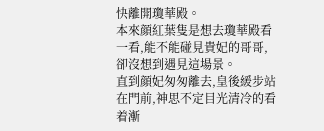快離開瓊華殿。
本來顔紅葉隻是想去瓊華殿看一看,能不能碰見貴妃的哥哥,卻沒想到遇見這場景。
直到顔妃匆匆離去,皇後緩步站在門前,神思不定目光清冷的看着漸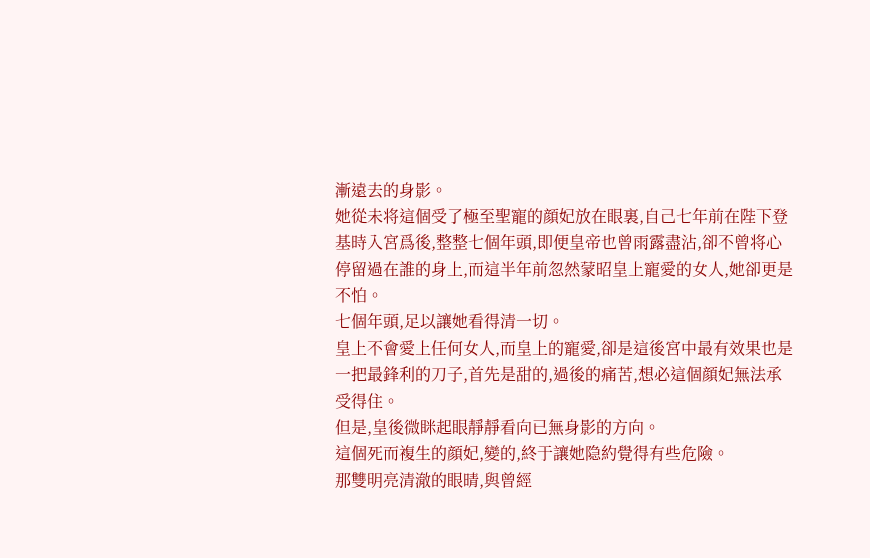漸遠去的身影。
她從未将這個受了極至聖寵的顔妃放在眼裏,自己七年前在陛下登基時入宮爲後,整整七個年頭,即便皇帝也曾雨露盡沾,卻不曾将心停留過在誰的身上,而這半年前忽然蒙昭皇上寵愛的女人,她卻更是不怕。
七個年頭,足以讓她看得清一切。
皇上不會愛上任何女人,而皇上的寵愛,卻是這後宮中最有效果也是一把最鋒利的刀子,首先是甜的,過後的痛苦,想必這個顔妃無法承受得住。
但是,皇後微眯起眼靜靜看向已無身影的方向。
這個死而複生的顔妃,變的,終于讓她隐約覺得有些危險。
那雙明亮清澈的眼晴,與曾經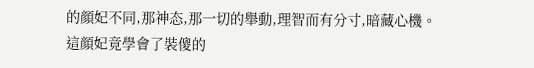的顔妃不同,那神态,那一切的舉動,理智而有分寸,暗藏心機。
這顔妃竟學會了裝傻的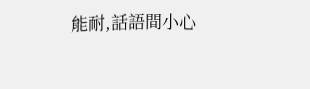能耐,話語間小心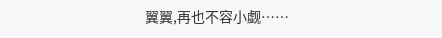翼翼,再也不容小觑……